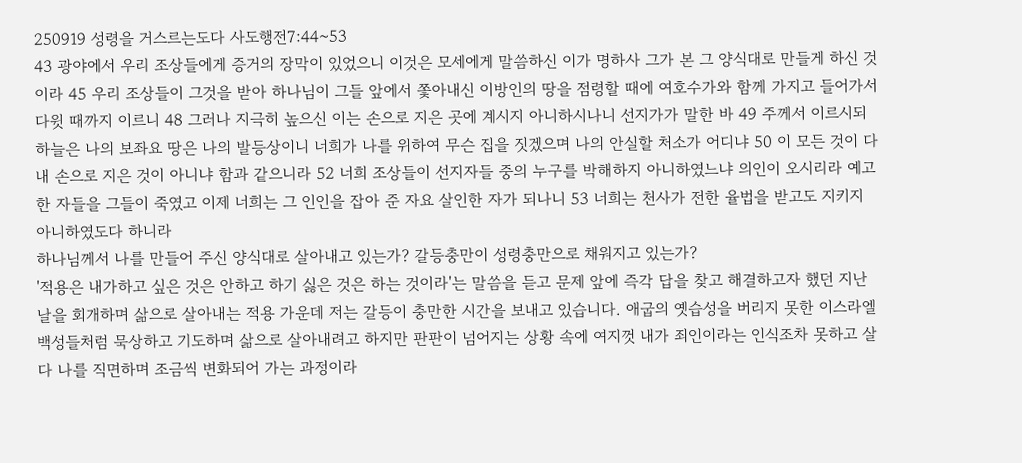250919 성령을 거스르는도다 사도행전7:44~53
43 광야에서 우리 조상들에게 증거의 장막이 있었으니 이것은 모세에게 말씀하신 이가 명하사 그가 본 그 양식대로 만들게 하신 것이라 45 우리 조상들이 그것을 받아 하나님이 그들 앞에서 쫓아내신 이방인의 땅을 점령할 때에 여호수가와 함께 가지고 들어가서 다윗 때까지 이르니 48 그러나 지극히 높으신 이는 손으로 지은 곳에 계시지 아니하시나니 선지가가 말한 바 49 주께서 이르시되 하늘은 나의 보좌요 땅은 나의 발등상이니 너희가 나를 위하여 무슨 집을 짓겠으며 나의 안실할 처소가 어디냐 50 이 모든 것이 다 내 손으로 지은 것이 아니냐 함과 같으니라 52 너희 조상들이 선지자들 중의 누구를 박해하지 아니하였느냐 의인이 오시리라 예고한 자들을 그들이 죽였고 이제 너희는 그 인인을 잡아 준 자요 살인한 자가 되나니 53 너희는 천사가 전한 율법을 받고도 지키지 아니하였도다 하니라
하나님께서 나를 만들어 주신 양식대로 살아내고 있는가? 갈등충만이 성령충만으로 채워지고 있는가?
'적용은 내가하고 싶은 것은 안하고 하기 싫은 것은 하는 것이라'는 말씀을 듣고 문제 앞에 즉각 답을 찾고 해결하고자 했던 지난 날을 회개하며 삶으로 살아내는 적용 가운데 저는 갈등이 충만한 시간을 보내고 있습니다. 애굽의 옛습성을 버리지 못한 이스라엘 백성들처럼 묵상하고 기도하며 삶으로 살아내려고 하지만 판판이 넘어지는 상황 속에 여지껏 내가 죄인이라는 인식조차 못하고 살다 나를 직면하며 조금씩 변화되어 가는 과정이라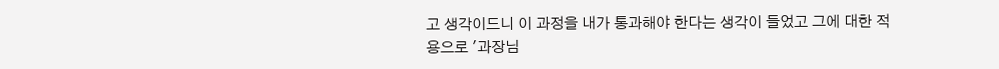고 생각이드니 이 과정을 내가 통과해야 한다는 생각이 들었고 그에 대한 적용으로 '과장님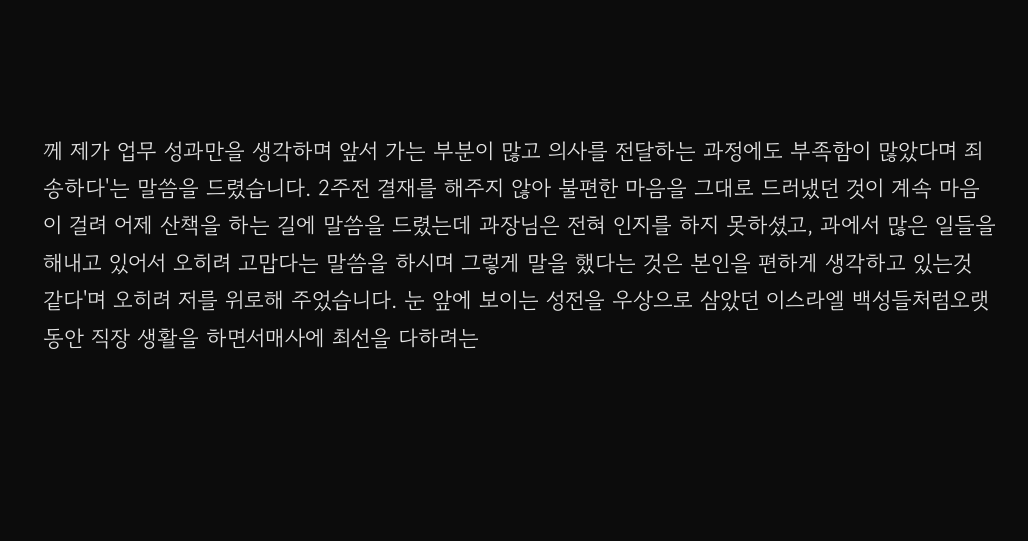께 제가 업무 성과만을 생각하며 앞서 가는 부분이 많고 의사를 전달하는 과정에도 부족함이 많았다며 죄송하다'는 말씀을 드렸습니다. 2주전 결재를 해주지 않아 불편한 마음을 그대로 드러냈던 것이 계속 마음이 걸려 어제 산책을 하는 길에 말씀을 드렸는데 과장님은 전혀 인지를 하지 못하셨고, 과에서 많은 일들을 해내고 있어서 오히려 고맙다는 말씀을 하시며 그렇게 말을 했다는 것은 본인을 편하게 생각하고 있는것 같다'며 오히려 저를 위로해 주었습니다. 눈 앞에 보이는 성전을 우상으로 삼았던 이스라엘 백성들처럼오랫동안 직장 생활을 하면서매사에 최선을 다하려는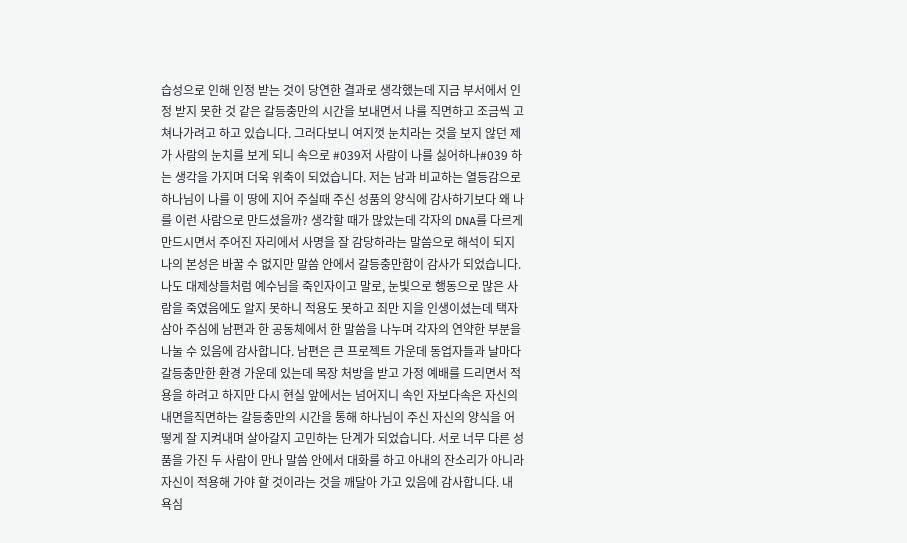습성으로 인해 인정 받는 것이 당연한 결과로 생각했는데 지금 부서에서 인정 받지 못한 것 같은 갈등충만의 시간을 보내면서 나를 직면하고 조금씩 고쳐나가려고 하고 있습니다. 그러다보니 여지껏 눈치라는 것을 보지 않던 제가 사람의 눈치를 보게 되니 속으로 #039저 사람이 나를 싫어하나#039 하는 생각을 가지며 더욱 위축이 되었습니다. 저는 남과 비교하는 열등감으로 하나님이 나를 이 땅에 지어 주실때 주신 성품의 양식에 감사하기보다 왜 나를 이런 사람으로 만드셨을까? 생각할 때가 많았는데 각자의 DNA를 다르게 만드시면서 주어진 자리에서 사명을 잘 감당하라는 말씀으로 해석이 되지 나의 본성은 바꿀 수 없지만 말씀 안에서 갈등충만함이 감사가 되었습니다. 나도 대제상들처럼 예수님을 죽인자이고 말로, 눈빛으로 행동으로 많은 사람을 죽였음에도 알지 못하니 적용도 못하고 죄만 지을 인생이셨는데 택자 삼아 주심에 남편과 한 공동체에서 한 말씀을 나누며 각자의 연약한 부분을 나눌 수 있음에 감사합니다. 남편은 큰 프로젝트 가운데 동업자들과 날마다 갈등충만한 환경 가운데 있는데 목장 처방을 받고 가정 예배를 드리면서 적용을 하려고 하지만 다시 현실 앞에서는 넘어지니 속인 자보다속은 자신의 내면을직면하는 갈등충만의 시간을 통해 하나님이 주신 자신의 양식을 어떻게 잘 지켜내며 살아갈지 고민하는 단계가 되었습니다. 서로 너무 다른 성품을 가진 두 사람이 만나 말씀 안에서 대화를 하고 아내의 잔소리가 아니라 자신이 적용해 가야 할 것이라는 것을 깨달아 가고 있음에 감사합니다. 내 욕심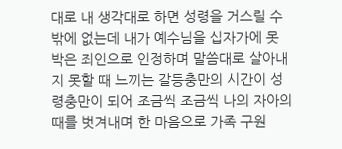대로 내 생각대로 하면 성령을 거스릴 수 밖에 없는데 내가 예수님을 십자가에 못 박은 죄인으로 인정하며 말씀대로 살아내지 못할 때 느끼는 갈등충만의 시간이 성령충만이 되어 조금씩 조금씩 나의 자아의 때를 벗겨내며 한 마음으로 가족 구원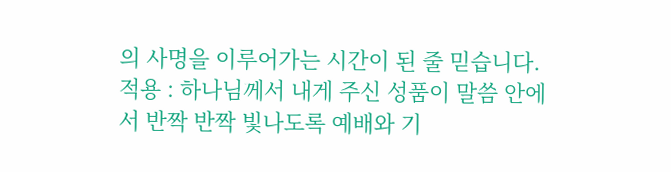의 사명을 이루어가는 시간이 된 줄 믿습니다.
적용 : 하나님께서 내게 주신 성품이 말씀 안에서 반짝 반짝 빛나도록 예배와 기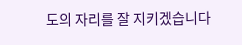도의 자리를 잘 지키겠습니다